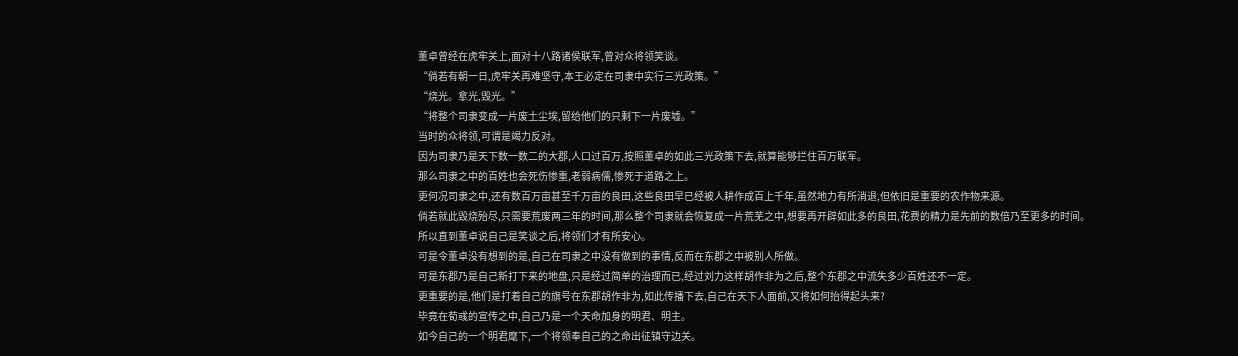董卓曾经在虎牢关上,面对十八路诸侯联军,曾对众将领笑谈。
“倘若有朝一日,虎牢关再难坚守,本王必定在司隶中实行三光政策。”
“烧光。拿光,毁光。”
“将整个司隶变成一片废土尘埃,留给他们的只剩下一片废墟。”
当时的众将领,可谓是竭力反对。
因为司隶乃是天下数一数二的大郡,人口过百万,按照董卓的如此三光政策下去,就算能够拦住百万联军。
那么司隶之中的百姓也会死伤惨重,老弱病儒,惨死于道路之上。
更何况司隶之中,还有数百万亩甚至千万亩的良田,这些良田早已经被人耕作成百上千年,虽然地力有所消退,但依旧是重要的农作物来源。
倘若就此毁烧殆尽,只需要荒废两三年的时间,那么整个司隶就会恢复成一片荒芜之中,想要再开辟如此多的良田,花费的精力是先前的数倍乃至更多的时间。
所以直到董卓说自己是笑谈之后,将领们才有所安心。
可是令董卓没有想到的是,自己在司隶之中没有做到的事情,反而在东郡之中被别人所做。
可是东郡乃是自己新打下来的地盘,只是经过简单的治理而已,经过刘力这样胡作非为之后,整个东郡之中流失多少百姓还不一定。
更重要的是,他们是打着自己的旗号在东郡胡作非为,如此传播下去,自己在天下人面前,又将如何抬得起头来?
毕竟在荀彧的宣传之中,自己乃是一个天命加身的明君、明主。
如今自己的一个明君麾下,一个将领奉自己的之命出征镇守边关。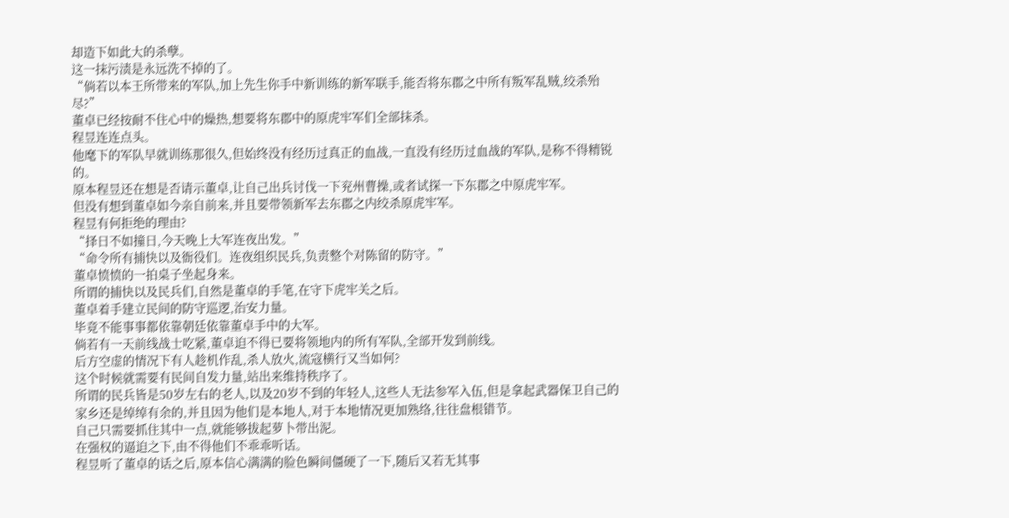却造下如此大的杀孽。
这一抹污渍是永远洗不掉的了。
“倘若以本王所带来的军队,加上先生你手中新训练的新军联手,能否将东郡之中所有叛军乱贼,绞杀殆尽?”
董卓已经按耐不住心中的燥热,想要将东郡中的原虎牢军们全部抹杀。
程昱连连点头。
他麾下的军队早就训练那很久,但始终没有经历过真正的血战,一直没有经历过血战的军队,是称不得精锐的。
原本程昱还在想是否请示董卓,让自己出兵讨伐一下兖州曹操,或者试探一下东郡之中原虎牢军。
但没有想到董卓如今亲自前来,并且要带领新军去东郡之内绞杀原虎牢军。
程昱有何拒绝的理由?
“择日不如撞日,今天晚上大军连夜出发。”
“命令所有捕快以及衙役们。连夜组织民兵,负责整个对陈留的防守。”
董卓愤愤的一拍桌子坐起身来。
所谓的捕快以及民兵们,自然是董卓的手笔,在守下虎牢关之后。
董卓着手建立民间的防守巡逻,治安力量。
毕竟不能事事都依靠朝廷依靠董卓手中的大军。
倘若有一天前线战士吃紧,董卓迫不得已要将领地内的所有军队,全部开发到前线。
后方空虚的情况下有人趁机作乱,杀人放火,流寇横行又当如何?
这个时候就需要有民间自发力量,站出来维持秩序了。
所谓的民兵皆是50岁左右的老人,以及20岁不到的年轻人,这些人无法参军入伍,但是拿起武器保卫自己的家乡还是绰绰有余的,并且因为他们是本地人,对于本地情况更加熟络,往往盘根错节。
自己只需要抓住其中一点,就能够拔起萝卜带出泥。
在强权的逼迫之下,由不得他们不乖乖听话。
程昱听了董卓的话之后,原本信心满满的脸色瞬间僵硬了一下,随后又若无其事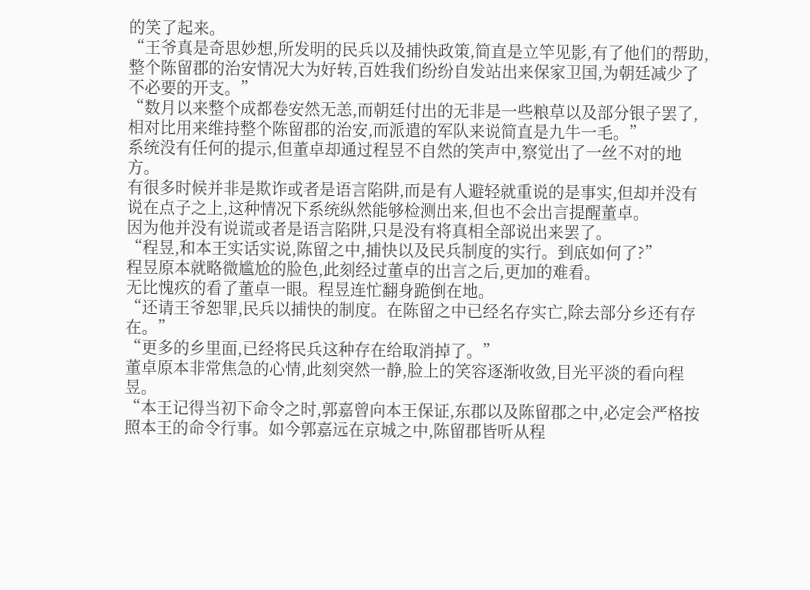的笑了起来。
“王爷真是奇思妙想,所发明的民兵以及捕快政策,简直是立竿见影,有了他们的帮助,整个陈留郡的治安情况大为好转,百姓我们纷纷自发站出来保家卫国,为朝廷减少了不必要的开支。”
“数月以来整个成都卷安然无恙,而朝廷付出的无非是一些粮草以及部分银子罢了,相对比用来维持整个陈留郡的治安,而派遣的军队来说简直是九牛一毛。”
系统没有任何的提示,但董卓却通过程昱不自然的笑声中,察觉出了一丝不对的地方。
有很多时候并非是欺诈或者是语言陷阱,而是有人避轻就重说的是事实,但却并没有说在点子之上,这种情况下系统纵然能够检测出来,但也不会出言提醒董卓。
因为他并没有说谎或者是语言陷阱,只是没有将真相全部说出来罢了。
“程昱,和本王实话实说,陈留之中,捕快以及民兵制度的实行。到底如何了?”
程昱原本就略微尴尬的脸色,此刻经过董卓的出言之后,更加的难看。
无比愧疚的看了董卓一眼。程昱连忙翻身跪倒在地。
“还请王爷恕罪,民兵以捕快的制度。在陈留之中已经名存实亡,除去部分乡还有存在。”
“更多的乡里面,已经将民兵这种存在给取消掉了。”
董卓原本非常焦急的心情,此刻突然一静,脸上的笑容逐渐收敛,目光平淡的看向程昱。
“本王记得当初下命令之时,郭嘉曾向本王保证,东郡以及陈留郡之中,必定会严格按照本王的命令行事。如今郭嘉远在京城之中,陈留郡皆听从程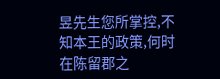昱先生您所掌控,不知本王的政策,何时在陈留郡之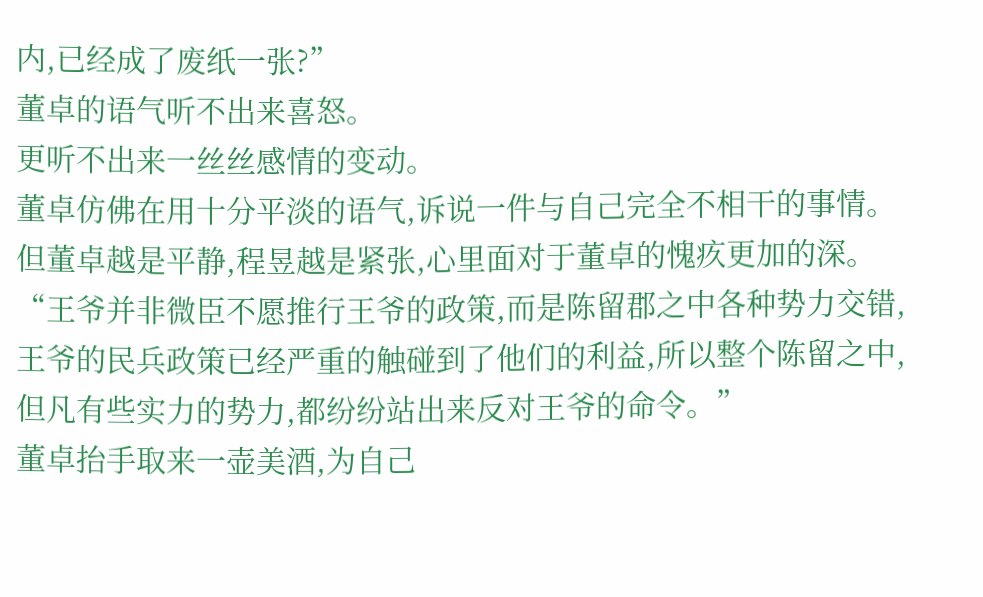内,已经成了废纸一张?”
董卓的语气听不出来喜怒。
更听不出来一丝丝感情的变动。
董卓仿佛在用十分平淡的语气,诉说一件与自己完全不相干的事情。
但董卓越是平静,程昱越是紧张,心里面对于董卓的愧疚更加的深。
“王爷并非微臣不愿推行王爷的政策,而是陈留郡之中各种势力交错,王爷的民兵政策已经严重的触碰到了他们的利益,所以整个陈留之中,但凡有些实力的势力,都纷纷站出来反对王爷的命令。”
董卓抬手取来一壶美酒,为自己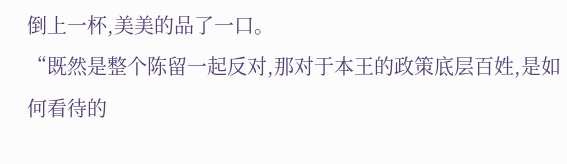倒上一杯,美美的品了一口。
“既然是整个陈留一起反对,那对于本王的政策底层百姓,是如何看待的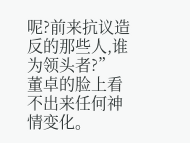呢?前来抗议造反的那些人,谁为领头者?”
董卓的脸上看不出来任何神情变化。